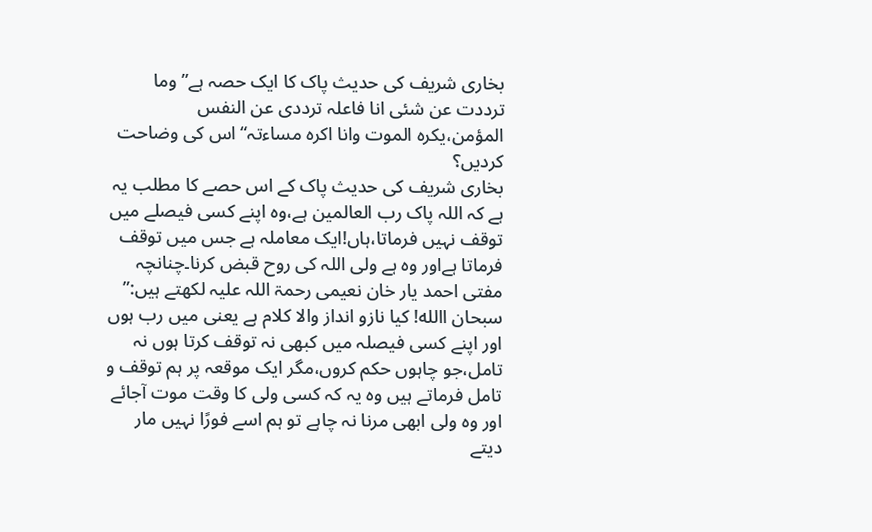بخاری شریف کی حدیث پاک کا ایک حصہ ہے”وما ترددت عن شئی انا فاعلہ ترددی عن النفس المؤمن،یکرہ الموت وانا اکرہ مساءتہ“ اس کی وضاحت کردیں؟
بخاری شریف کی حدیث پاک کے اس حصے کا مطلب یہ ہے کہ اللہ پاک رب العالمین ہے،وہ اپنے کسی فیصلے میں توقف نہیں فرماتا،ہاں!ایک معاملہ ہے جس میں توقف فرماتا ہےاور وہ ہے ولی اللہ کی روح قبض کرنا۔چنانچہ مفتی احمد یار خان نعیمی رحمۃ اللہ علیہ لکھتے ہیں:” سبحان االله! کیا نازو انداز والا کلام ہے یعنی میں رب ہوں اور اپنے کسی فیصلہ میں کبھی نہ توقف کرتا ہوں نہ تامل،جو چاہوں حکم کروں،مگر ایک موقعہ پر ہم توقف و تامل فرماتے ہیں وہ یہ کہ کسی ولی کا وقت موت آجائے اور وہ ولی ابھی مرنا نہ چاہے تو ہم اسے فورًا نہیں مار دیتے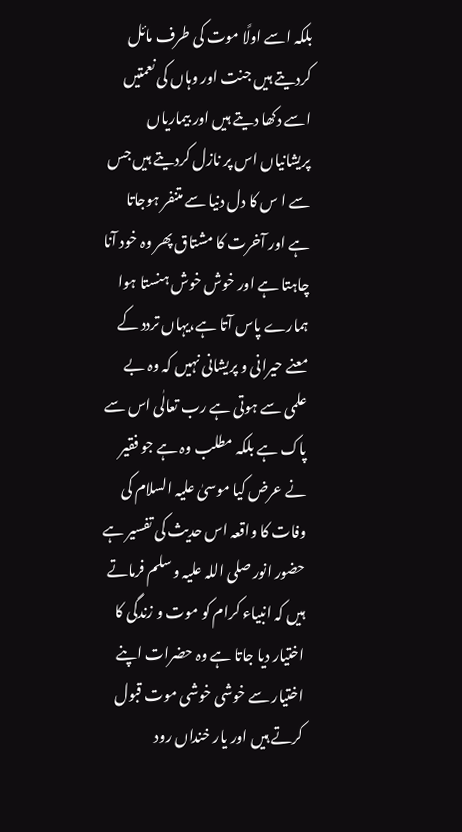بلکہ اسے اولًا موت کی طرف مائل کردیتے ہیں جنت اور وہاں کی نعمتیں اسے دکھا دیتے ہیں اور بیماریاں پریشانیاں اس پر نازل کردیتے ہیں جس سے ا س کا دل دنیا سے متنفر ہوجاتا ہے اور آخرت کا مشتاق پھر وہ خود آنا چاہتا ہے اور خوش خوش ہنستا ہوا ہمارے پاس آتا ہے،یہاں تردد کے معنے حیرانی و پریشانی نہیں کہ وہ بے علمی سے ہوتی ہے رب تعالٰی اس سے پاک ہے بلکہ مطلب وہ ہے جو فقیر نے عرض کیا موسیٰ علیہ السلام کی وفات کا واقعہ اس حدیث کی تفسیر ہے حضور انور صلی اللہ علیہ و سلم فرماتے ہیں کہ انبیاء کرام کو موت و زندگی کا اختیار دیا جاتا ہے وہ حضرات اپنے اختیار سے خوشی خوشی موت قبول کرتے ہیں اور یار خنداں رود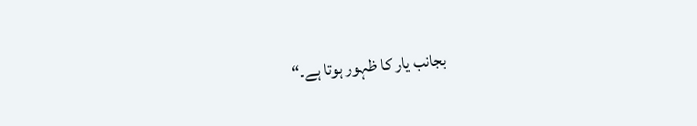بجانب یار کا ظہور ہوتا ہے۔“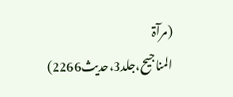(مرآۃ المناجیح،جلد3،حدیث2266)